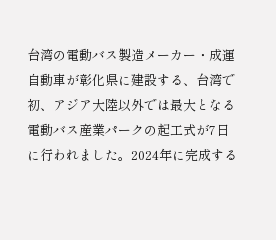台湾の電動バス製造メーカー・成運自動車が彰化県に建設する、台湾で初、アジア大陸以外では最大となる電動バス産業パークの起工式が7日に行われました。2024年に完成する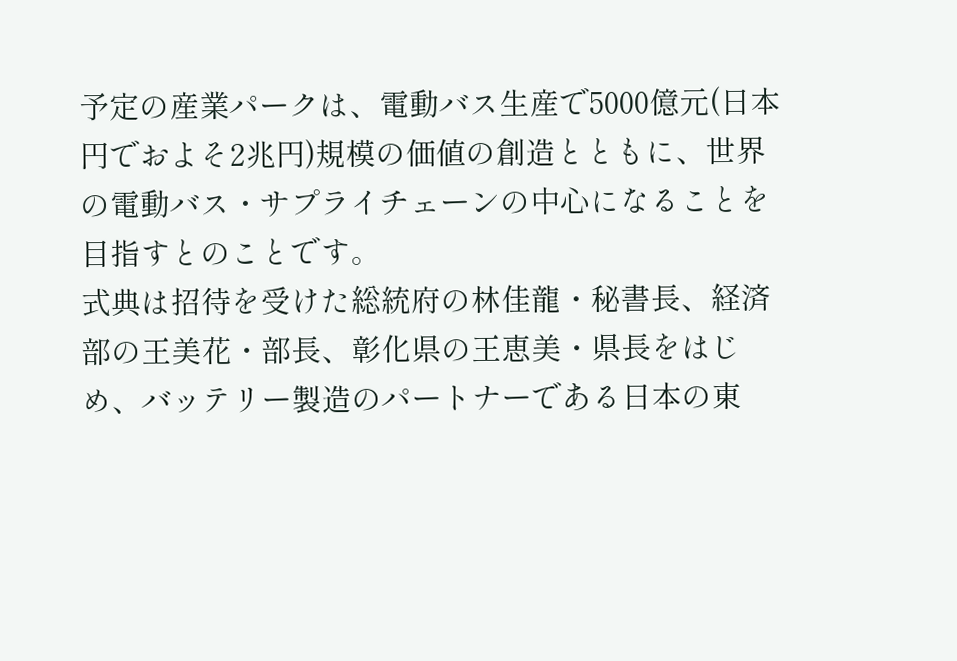予定の産業パークは、電動バス生産で5000億元(日本円でおよそ2兆円)規模の価値の創造とともに、世界の電動バス・サプライチェーンの中心になることを目指すとのことです。
式典は招待を受けた総統府の林佳龍・秘書長、経済部の王美花・部長、彰化県の王恵美・県長をはじめ、バッテリー製造のパートナーである日本の東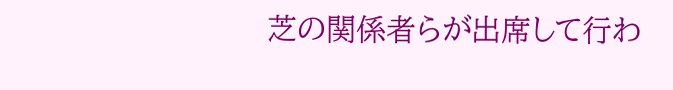芝の関係者らが出席して行わ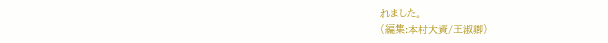れました。
(編集:本村大資/王淑卿)